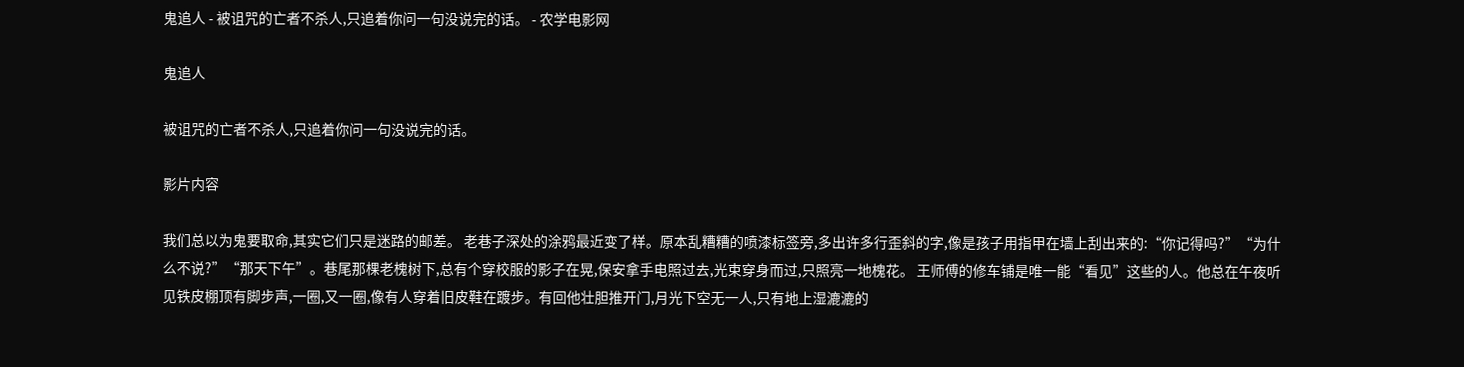鬼追人 - 被诅咒的亡者不杀人,只追着你问一句没说完的话。 - 农学电影网

鬼追人

被诅咒的亡者不杀人,只追着你问一句没说完的话。

影片内容

我们总以为鬼要取命,其实它们只是迷路的邮差。 老巷子深处的涂鸦最近变了样。原本乱糟糟的喷漆标签旁,多出许多行歪斜的字,像是孩子用指甲在墙上刮出来的:“你记得吗?”“为什么不说?”“那天下午”。巷尾那棵老槐树下,总有个穿校服的影子在晃,保安拿手电照过去,光束穿身而过,只照亮一地槐花。 王师傅的修车铺是唯一能“看见”这些的人。他总在午夜听见铁皮棚顶有脚步声,一圈,又一圈,像有人穿着旧皮鞋在踱步。有回他壮胆推开门,月光下空无一人,只有地上湿漉漉的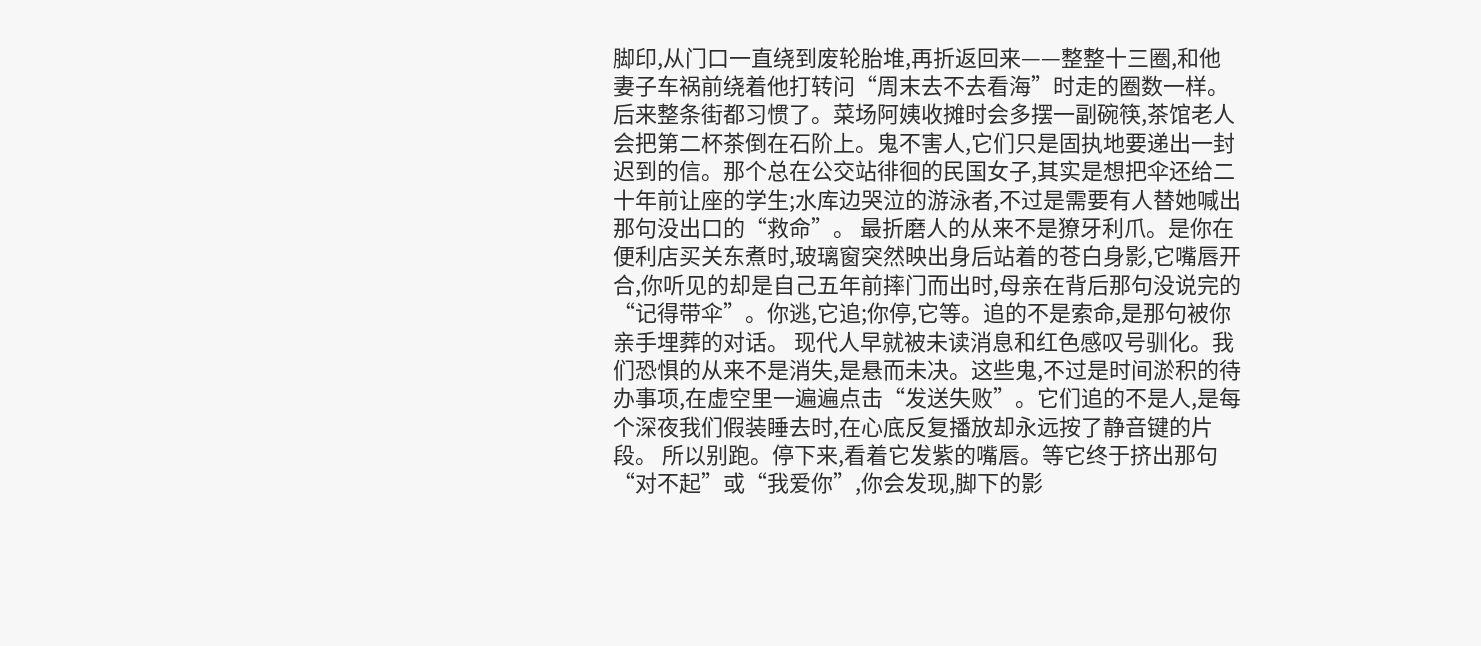脚印,从门口一直绕到废轮胎堆,再折返回来——整整十三圈,和他妻子车祸前绕着他打转问“周末去不去看海”时走的圈数一样。 后来整条街都习惯了。菜场阿姨收摊时会多摆一副碗筷,茶馆老人会把第二杯茶倒在石阶上。鬼不害人,它们只是固执地要递出一封迟到的信。那个总在公交站徘徊的民国女子,其实是想把伞还给二十年前让座的学生;水库边哭泣的游泳者,不过是需要有人替她喊出那句没出口的“救命”。 最折磨人的从来不是獠牙利爪。是你在便利店买关东煮时,玻璃窗突然映出身后站着的苍白身影,它嘴唇开合,你听见的却是自己五年前摔门而出时,母亲在背后那句没说完的“记得带伞”。你逃,它追;你停,它等。追的不是索命,是那句被你亲手埋葬的对话。 现代人早就被未读消息和红色感叹号驯化。我们恐惧的从来不是消失,是悬而未决。这些鬼,不过是时间淤积的待办事项,在虚空里一遍遍点击“发送失败”。它们追的不是人,是每个深夜我们假装睡去时,在心底反复播放却永远按了静音键的片段。 所以别跑。停下来,看着它发紫的嘴唇。等它终于挤出那句“对不起”或“我爱你”,你会发现,脚下的影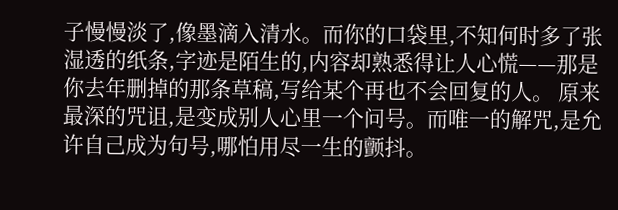子慢慢淡了,像墨滴入清水。而你的口袋里,不知何时多了张湿透的纸条,字迹是陌生的,内容却熟悉得让人心慌——那是你去年删掉的那条草稿,写给某个再也不会回复的人。 原来最深的咒诅,是变成别人心里一个问号。而唯一的解咒,是允许自己成为句号,哪怕用尽一生的颤抖。